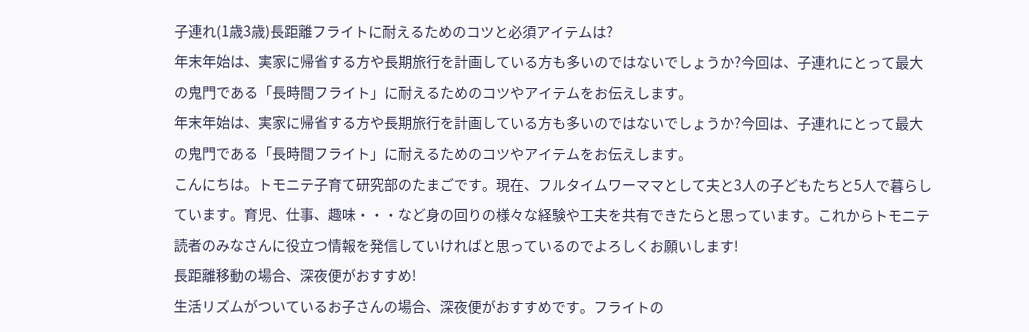子連れ(1歳3歳)長距離フライトに耐えるためのコツと必須アイテムは?
年末年始は、実家に帰省する方や長期旅行を計画している方も多いのではないでしょうか?今回は、子連れにとって最大の鬼門である「長時間フライト」に耐えるためのコツやアイテムをお伝えします。
年末年始は、実家に帰省する方や長期旅行を計画している方も多いのではないでしょうか?今回は、子連れにとって最大の鬼門である「長時間フライト」に耐えるためのコツやアイテムをお伝えします。
こんにちは。トモニテ子育て研究部のたまごです。現在、フルタイムワーママとして夫と3人の子どもたちと5人で暮らしています。育児、仕事、趣味・・・など身の回りの様々な経験や工夫を共有できたらと思っています。これからトモニテ読者のみなさんに役立つ情報を発信していければと思っているのでよろしくお願いします!
長距離移動の場合、深夜便がおすすめ!
生活リズムがついているお子さんの場合、深夜便がおすすめです。フライトの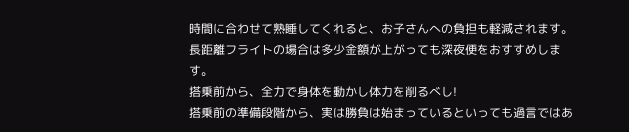時間に合わせて熟睡してくれると、お子さんへの負担も軽減されます。長距離フライトの場合は多少金額が上がっても深夜便をおすすめします。
搭乗前から、全力で身体を動かし体力を削るべし!
搭乗前の準備段階から、実は勝負は始まっているといっても過言ではあ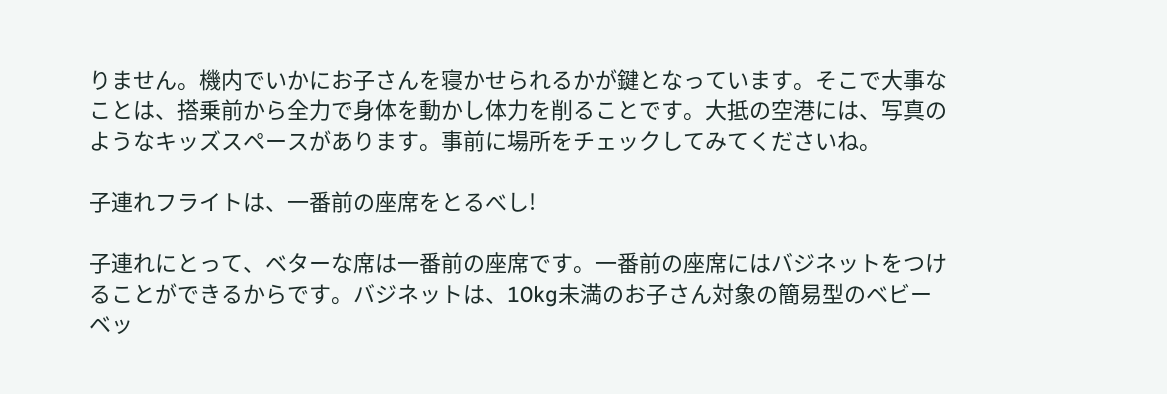りません。機内でいかにお子さんを寝かせられるかが鍵となっています。そこで大事なことは、搭乗前から全力で身体を動かし体力を削ることです。大抵の空港には、写真のようなキッズスペースがあります。事前に場所をチェックしてみてくださいね。

子連れフライトは、一番前の座席をとるべし!

子連れにとって、ベターな席は一番前の座席です。一番前の座席にはバジネットをつけることができるからです。バジネットは、10kg未満のお子さん対象の簡易型のベビーベッ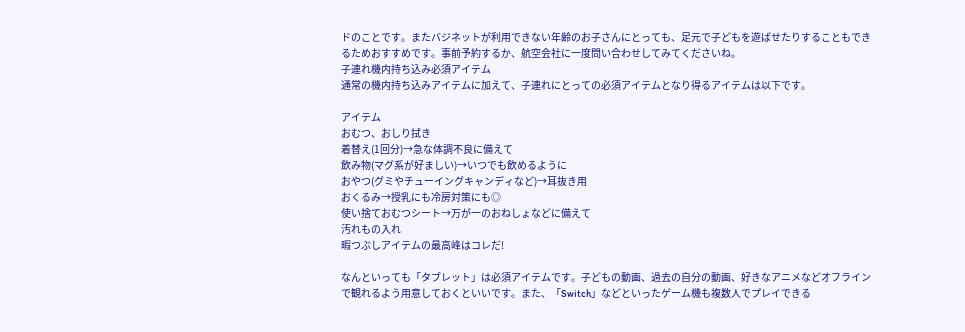ドのことです。またバジネットが利用できない年齢のお子さんにとっても、足元で子どもを遊ばせたりすることもできるためおすすめです。事前予約するか、航空会社に一度問い合わせしてみてくださいね。
子連れ機内持ち込み必須アイテム
通常の機内持ち込みアイテムに加えて、子連れにとっての必須アイテムとなり得るアイテムは以下です。

アイテム
おむつ、おしり拭き
着替え(1回分)→急な体調不良に備えて
飲み物(マグ系が好ましい)→いつでも飲めるように
おやつ(グミやチューイングキャンディなど)→耳抜き用
おくるみ→授乳にも冷房対策にも◎
使い捨ておむつシート→万が一のおねしょなどに備えて
汚れもの入れ
暇つぶしアイテムの最高峰はコレだ!

なんといっても「タブレット」は必須アイテムです。子どもの動画、過去の自分の動画、好きなアニメなどオフラインで観れるよう用意しておくといいです。また、「Switch」などといったゲーム機も複数人でプレイできる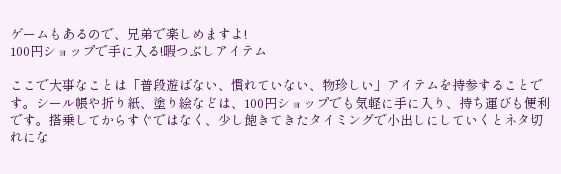ゲームもあるので、兄弟で楽しめますよ!
100円ショップで手に入る!暇つぶしアイテム

ここで大事なことは「普段遊ばない、慣れていない、物珍しい」アイテムを持参することです。シール帳や折り紙、塗り絵などは、100円ショップでも気軽に手に入り、持ち運びも便利です。搭乗してからすぐではなく、少し飽きてきたタイミングで小出しにしていくとネタ切れにな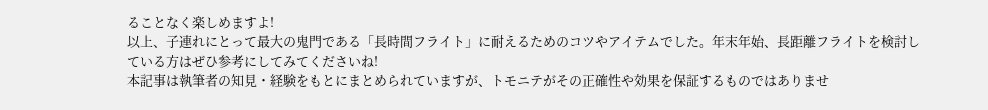ることなく楽しめますよ!
以上、子連れにとって最大の鬼門である「長時間フライト」に耐えるためのコツやアイテムでした。年末年始、長距離フライトを検討している方はぜひ参考にしてみてくださいね!
本記事は執筆者の知見・経験をもとにまとめられていますが、トモニテがその正確性や効果を保証するものではありませ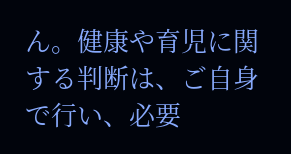ん。健康や育児に関する判断は、ご自身で行い、必要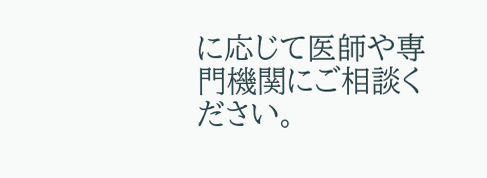に応じて医師や専門機関にご相談ください。